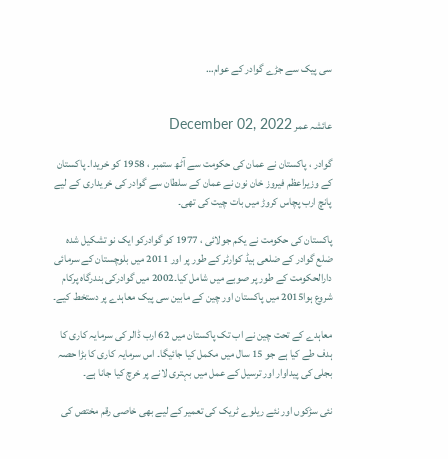سی پیک سے جڑے گوادر کے عوام…


عائشہ عمر December 02, 2022

گوادر ، پاکستان نے عمان کی حکومت سے آٹھ ستمبر ، 1958 کو خریدا۔ پاکستان کے وزیراعظم فیروز خان نون نے عمان کے سلطان سے گوادر کی خریداری کے لیے پانچ ارب پچاس کروڑ میں بات چیت کی تھی۔

پاکستان کی حکومت نے یکم جولائی ، 1977 کو گوادرکو ایک نو تشکیل شدہ ضلع گوادر کے ضلعی ہیڈ کوارٹر کے طور پر اور 2011 میں بلوچستان کے سرمائی دارالحکومت کے طور پر صوبے میں شامل کیا۔2002 میں گوادرکی بندرگاہ پرکام شروع ہوا2015 میں پاکستان اور چین کے مابین سی پیک معاہدے پر دستخط کیے۔

معاہدے کے تحت چین نے اب تک پاکستان میں 62 ارب ڈالر کی سرمایہ کاری کا ہدف طے کیا ہے جو 15 سال میں مکمل کیا جائیگا۔ اس سرمایہ کاری کا بڑا حصہ بجلی کی پیداوار اور ترسیل کے عمل میں بہتری لانے پر خرچ کیا جانا ہے۔

نئی سڑکوں اور نئے ریلوے ٹریک کی تعمیر کے لیے بھی خاصی رقم مختص کی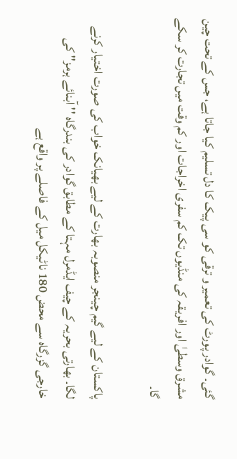گئی۔ گوادر پورٹ کی تعمیر و ترقی کو سی پیک کا دل تسلیم کیا جاتا ہے، جس کے تحت چین مشرق وسطیٰ اور افریقہ کی منڈیوں تک کم سفری اخراجات اور کم وقت میں تجارت کر سکے گا۔

پاکستان کے لیے گیم چینجر منصوبہ بھارت کے لیے بھیانک خواب کی صورت اختیار کرنے لگا۔ بھارتی بحریہ کے چیف ایڈمرل مہتا کے مطابق گوادر کی بندرگاہ '' آبنائے ہرمز'' کی خارجی گزرگاہ سے محض 180 ناٹیکل میل کے فاصلے پر واقع ہے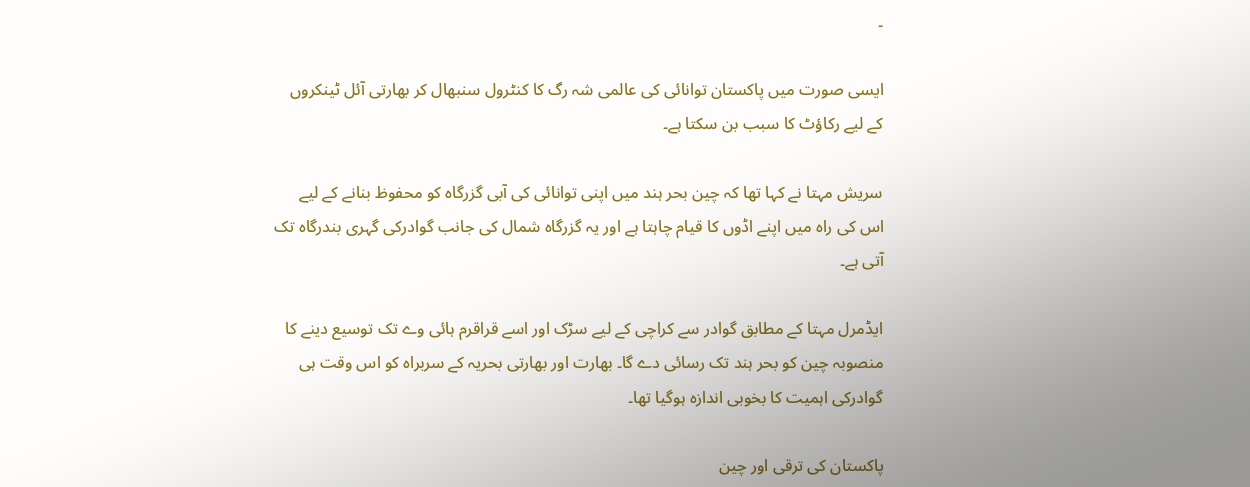۔

ایسی صورت میں پاکستان توانائی کی عالمی شہ رگ کا کنٹرول سنبھال کر بھارتی آئل ٹینکروں کے لیے رکاؤٹ کا سبب بن سکتا ہے۔

سریش مہتا نے کہا تھا کہ چین بحر ہند میں اپنی توانائی کی آبی گزرگاہ کو محفوظ بنانے کے لیے اس کی راہ میں اپنے اڈوں کا قیام چاہتا ہے اور یہ گزرگاہ شمال کی جانب گوادرکی گہری بندرگاہ تک آتی ہے۔

ایڈمرل مہتا کے مطابق گوادر سے کراچی کے لیے سڑک اور اسے قراقرم ہائی وے تک توسیع دینے کا منصوبہ چین کو بحر ہند تک رسائی دے گا۔ بھارت اور بھارتی بحریہ کے سربراہ کو اس وقت ہی گوادرکی اہمیت کا بخوبی اندازہ ہوگیا تھا۔

پاکستان کی ترقی اور چین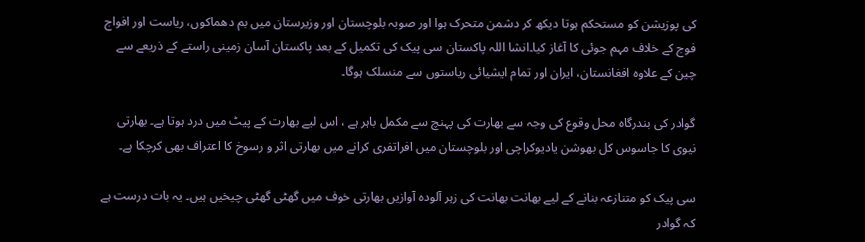کی پوزیشن کو مستحکم ہوتا دیکھ کر دشمن متحرک ہوا اور صوبہ بلوچستان اور وزیرستان میں بم دھماکوں، ریاست اور افواج فوج کے خلاف مہم جوئی کا آغاز کیا۔انشا اللہ پاکستان سی پیک کی تکمیل کے بعد پاکستان آسان زمینی راستے کے ذریعے سے چین کے علاوہ افغانستان، ایران اور تمام ایشیائی ریاستوں سے منسلک ہوگا۔

گوادر کی بندرگاہ محل وقوع کی وجہ سے بھارت کی پہنچ سے مکمل باہر ہے ، اس لیے بھارت کے پیٹ میں درد ہوتا ہے۔ بھارتی نیوی کا جاسوس کل بھوشن یادیوکراچی اور بلوچستان میں افراتفری کرانے میں بھارتی اثر و رسوخ کا اعتراف بھی کرچکا ہے۔

سی پیک کو متنازعہ بنانے کے لیے بھانت بھانت کی زہر آلودہ آوازیں بھارتی خوف میں گھٹی گھٹی چیخیں ہیں۔ یہ بات درست ہے کہ گوادر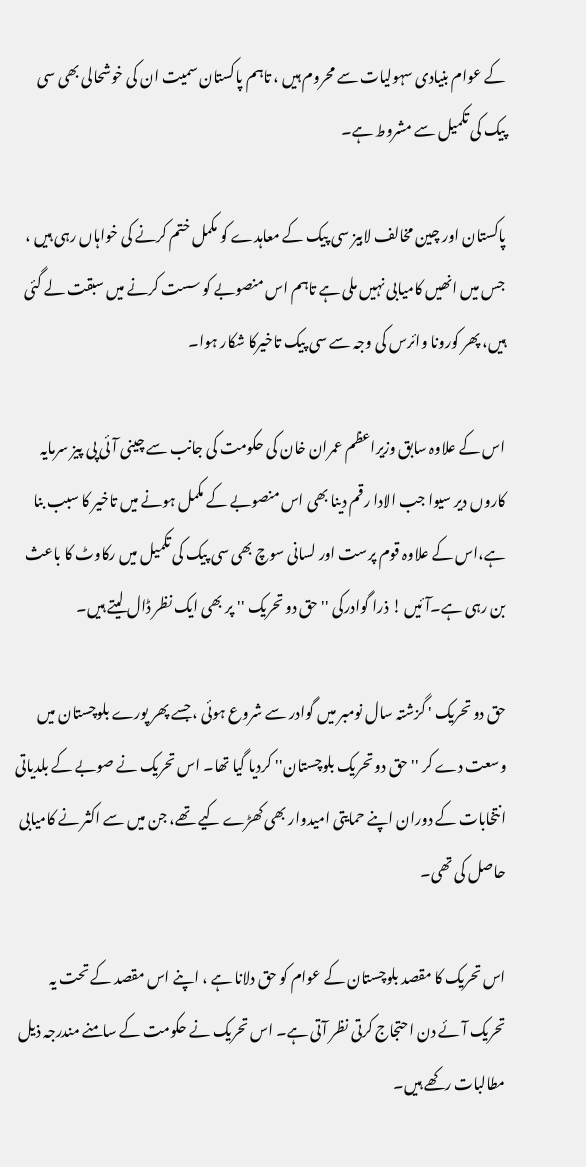کے عوام بنیادی سہولیات سے محروم ہیں ، تاہم پاکستان سمیت ان کی خوشحالی بھی سی پیک کی تکمیل سے مشروط ہے۔

پاکستان اور چین مخالف لابیز سی پیک کے معاہدے کو مکمل ختم کرنے کی خواہاں رہی ہیں ، جس میں انھیں کامیابی نہیں ملی ہے تاہم اس منصوبے کو سست کرنے میں سبقت لے گئی ہیں، پھر کورونا وائرس کی وجہ سے سی پیک تاخیرکا شکار ہوا۔

اس کے علاوہ سابق وزیراعظم عمران خان کی حکومت کی جانب سے چینی آئی پی پیز سرمایہ کاروں دیر سیوا جب الادا رقم دینا بھی اس منصوبے کے مکمل ہونے میں تاخیر کا سبب بنا ہے،اس کے علاوہ قوم پرست اور لسانی سوچ بھی سی پیک کی تکمیل میں رکاوٹ کا باعث بن رہی ہے۔آئیں ! ذرا گوادرکی '' حق دو تحریک '' پر بھی ایک نظر ڈال لیتے ہیں۔

حق دو تحریک ' گزشتہ سال نومبر میں گوادر سے شروع ہوئی ، جسے پھر پورے بلوچستان میں وسعت دے کر '' حق دو تحریک بلوچستان'' کردیا گیا تھا۔ اس تحریک نے صوبے کے بلدیاتی انتخابات کے دوران اپنے حمایتی امیدوار بھی کھڑے کیے تھے، جن میں سے اکثر نے کامیابی حاصل کی تھی۔

اس تحریک کا مقصد بلوچستان کے عوام کو حق دلانا ہے ، اپنے اس مقصد کے تحت یہ تحریک آئے دن احتجاج کرتی نظر آتی ہے۔ اس تحریک نے حکومت کے سامنے مندرجہ ذیل مطالبات رکھے ہیں۔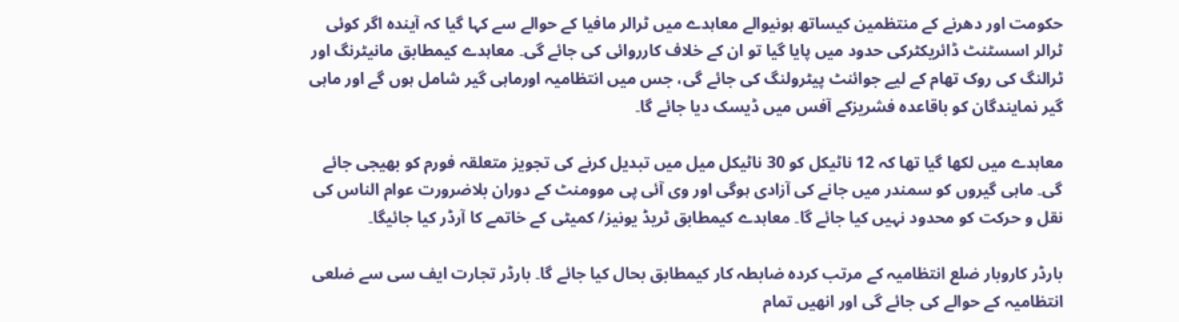حکومت اور دھرنے کے منتظمین کیساتھ ہونیوالے معاہدے میں ٹرالر مافیا کے حوالے سے کہا گیا کہ آیندہ اگر کوئی ٹرالر اسسٹنٹ ڈائریکٹرکی حدود میں پایا گیا تو ان کے خلاف کارروائی کی جائے گی۔ معاہدے کیمطابق مانیٹرنگ اور ٹرالنگ کی روک تھام کے لیے جوائنٹ پیٹرولنگ کی جائے گی، جس میں انتظامیہ اورماہی گیر شامل ہوں گے اور ماہی گیر نمایندگان کو باقاعدہ فشریزکے آفس میں ڈیسک دیا جائے گا۔

معاہدے میں لکھا گیا تھا کہ 12 ناٹیکل کو 30 ناٹیکل میل میں تبدیل کرنے کی تجویز متعلقہ فورم کو بھیجی جائے گی۔ ماہی گیروں کو سمندر میں جانے کی آزادی ہوگی اور وی آئی پی موومنٹ کے دوران بلاضرورت عوام الناس کی نقل و حرکت کو محدود نہیں کیا جائے گا۔ معاہدے کیمطابق ٹریڈ یونیز/ کمیٹی کے خاتمے کا آرڈر کیا جائیگا۔

بارڈر کاروبار ضلع انتظامیہ کے مرتب کردہ ضابطہ کار کیمطابق بحال کیا جائے گا۔ بارڈر تجارت ایف سی سے ضلعی انتظامیہ کے حوالے کی جائے گی اور انھیں تمام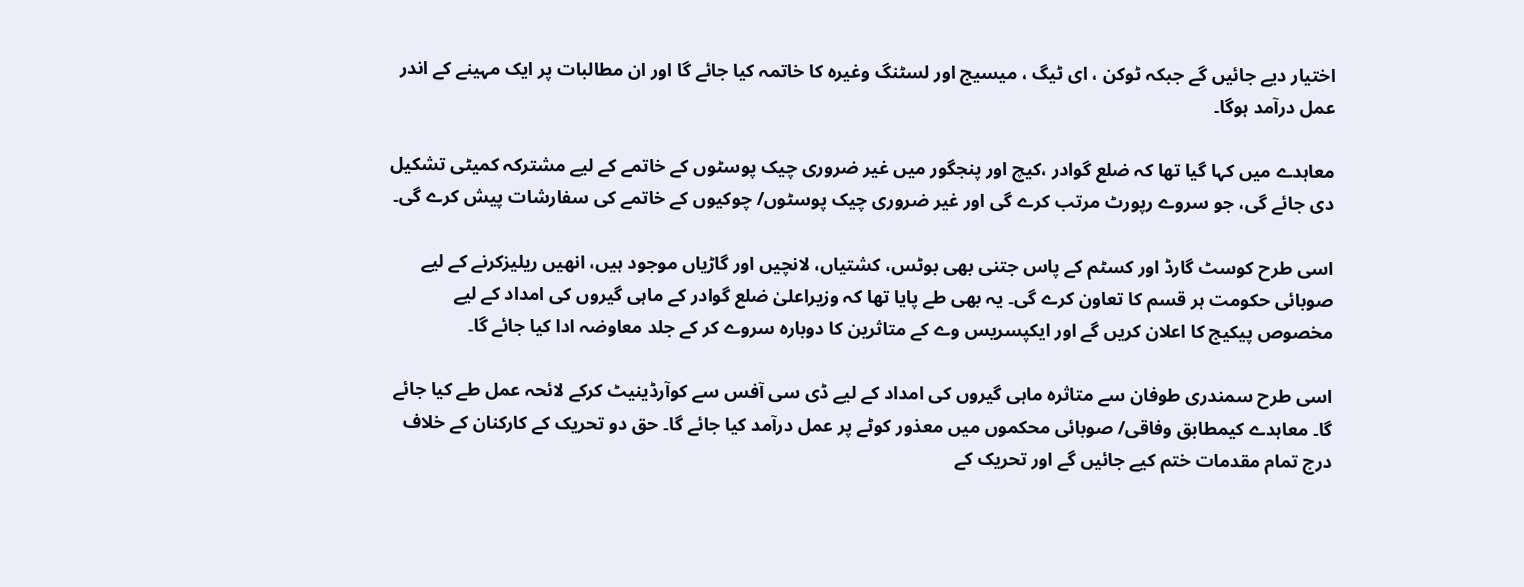اختیار دیے جائیں گے جبکہ ٹوکن ، ای ٹیگ ، میسیج اور لسٹنگ وغیرہ کا خاتمہ کیا جائے گا اور ان مطالبات پر ایک مہینے کے اندر عمل درآمد ہوگا۔

معاہدے میں کہا گیا تھا کہ ضلع گوادر ،کیچ اور پنجگور میں غیر ضروری چیک پوسٹوں کے خاتمے کے لیے مشترکہ کمیٹی تشکیل دی جائے گی، جو سروے رپورٹ مرتب کرے گی اور غیر ضروری چیک پوسٹوں/ چوکیوں کے خاتمے کی سفارشات پیش کرے گی۔

اسی طرح کوسٹ گارڈ اور کسٹم کے پاس جتنی بھی بوٹس، کشتیاں، لانچیں اور گاڑیاں موجود ہیں، انھیں ریلیزکرنے کے لیے صوبائی حکومت ہر قسم کا تعاون کرے گی۔ یہ بھی طے پایا تھا کہ وزیراعلیٰ ضلع گوادر کے ماہی گیروں کی امداد کے لیے مخصوص پیکیج کا اعلان کریں گے اور ایکپسریس وے کے متاثرین کا دوبارہ سروے کر کے جلد معاوضہ ادا کیا جائے گا۔

اسی طرح سمندری طوفان سے متاثرہ ماہی گیروں کی امداد کے لیے ڈی سی آفس سے کوآرڈینیٹ کرکے لائحہ عمل طے کیا جائے گا۔ معاہدے کیمطابق وفاقی/ صوبائی محکموں میں معذور کوٹے پر عمل درآمد کیا جائے گا۔ حق دو تحریک کے کارکنان کے خلاف درج تمام مقدمات ختم کیے جائیں گے اور تحریک کے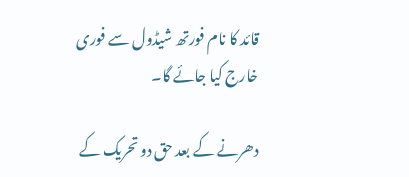قائد کا نام فورتھ شیڈول سے فوری خارج کیا جائے گا۔

دھرنے کے بعد حق دو تحریک کے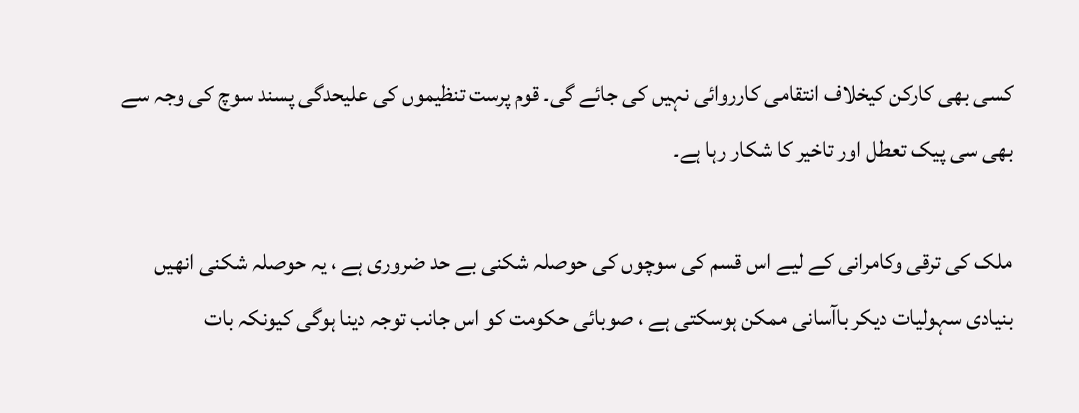کسی بھی کارکن کیخلاف انتقامی کارروائی نہیں کی جائے گی۔ قوم پرست تنظیموں کی علیحدگی پسند سوچ کی وجہ سے بھی سی پیک تعطل اور تاخیر کا شکار رہا ہے۔

ملک کی ترقی وکامرانی کے لیے اس قسم کی سوچوں کی حوصلہ شکنی بے حد ضروری ہے ، یہ حوصلہ شکنی انھیں بنیادی سہولیات دیکر باآسانی ممکن ہوسکتی ہے ، صوبائی حکومت کو اس جانب توجہ دینا ہوگی کیونکہ بات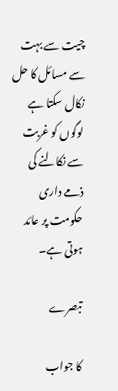چیت سے بہت سے مسائل کا حل نکال سکتا ہے لوگوں کو غربت سے نکالنے کی ذمے داری حکومت پر عائد ہوتی ہے۔

تبصرے

کا جواب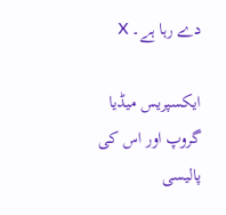دے رہا ہے۔ X

ایکسپریس میڈیا گروپ اور اس کی پالیسی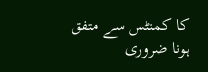کا کمنٹس سے متفق ہونا ضروری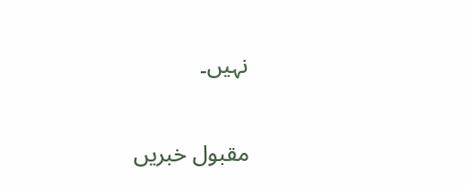نہیں۔

مقبول خبریں